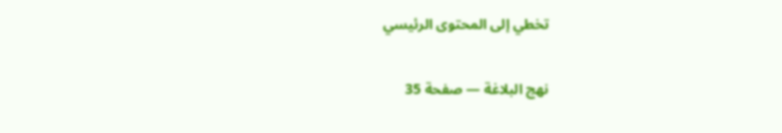تخطي إلى المحتوى الرئيسي

نهج البلاغة — صفحة 35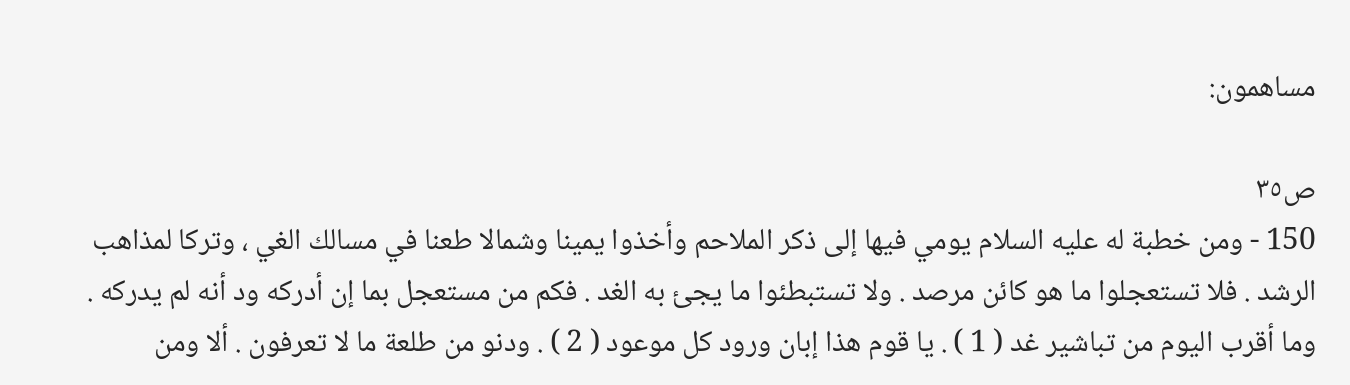مساهمون:

ص٣٥
150 - ومن خطبة له عليه السلام يومي فيها إلى ذكر الملاحم وأخذوا يمينا وشمالا طعنا في مسالك الغي ، وتركا لمذاهب الرشد . فلا تستعجلوا ما هو كائن مرصد . ولا تستبطئوا ما يجئ به الغد . فكم من مستعجل بما إن أدركه ود أنه لم يدركه . وما أقرب اليوم من تباشير غد ( 1 ) . يا قوم هذا إبان ورود كل موعود ( 2 ) . ودنو من طلعة ما لا تعرفون . ألا ومن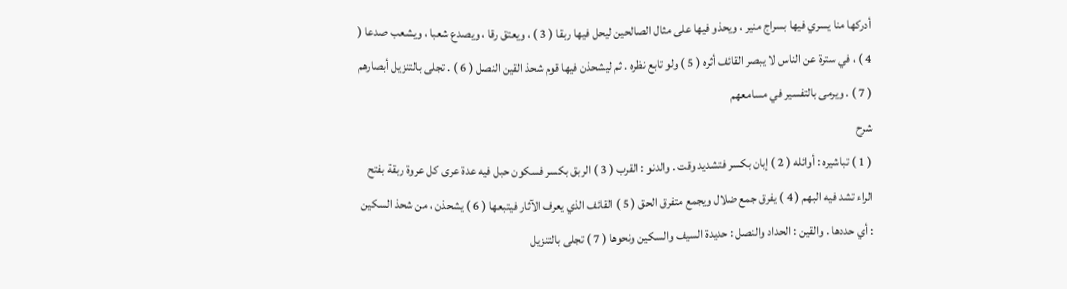أدركها منا يسري فيها بسراج منير ، ويحذو فيها على مثال الصالحين ليحل فيها ربقا ( 3 ) ، ويعتق رقا ، ويصدع شعبا ، ويشعب صدعا ( 4 ) ، في سترة عن الناس لا يبصر القائف أثره ( 5 ) ولو تابع نظره . ثم ليشحذن فيها قوم شحذ القين النصل ( 6 ) . تجلى بالتنزيل أبصارهم ( 7 ) . ويرمى بالتفسير في مسامعهم
شرح
( 1 ) تباشيره : أوائله ( 2 ) إبان بكسر فتشديد وقت . والدنو : القرب ( 3 ) الربق بكسر فسكون حبل فيه عدة عرى كل عروة ربقة بفتح الراء تشد فيه البهم ( 4 ) يفرق جمع ضلال ويجمع متفرق الحق ( 5 ) القائف الذي يعرف الآثار فيتبعها ( 6 ) يشحذن ، من شحذ السكين : أي حددها . والقين : الحداد والنصل : حديدة السيف والسكين ونحوها ( 7 ) تجلى بالتنزيل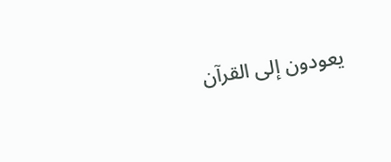يعودون إلى القرآن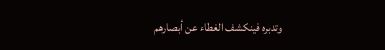وتدبره فينكشف الغطاء عن أبصارهم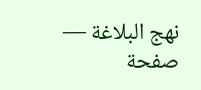نهج البلاغة — صفحة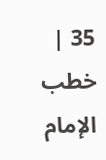35 | خطب الإمام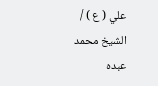علي ( ع ) / الشيخ محمد عبده